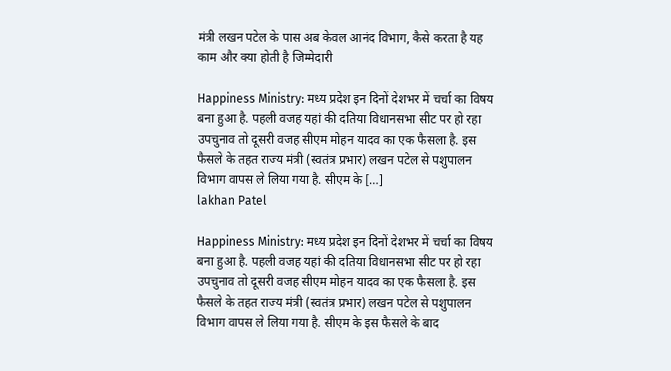मंत्री लखन पटेल के पास अब केवल आनंद व‍िभाग, कैसे करता है यह काम और क्‍या होती है जिम्‍मेदारी

Happiness Ministry: मध्य प्रदेश इन द‍िनों देशभर में चर्चा का विषय बना हुआ है. पहली वजह यहां की दतिया विधानसभा सीट पर हो रहा उपचुनाव तो दूसरी वजह सीएम मोहन यादव का एक फैसला है. इस फैसले के तहत राज्य मंत्री (स्वतंत्र प्रभार) लखन पटेल से पशुपालन विभाग वापस ले लिया गया है. सीएम के […]
lakhan Patel

Happiness Ministry: मध्य प्रदेश इन द‍िनों देशभर में चर्चा का विषय बना हुआ है. पहली वजह यहां की दतिया विधानसभा सीट पर हो रहा उपचुनाव तो दूसरी वजह सीएम मोहन यादव का एक फैसला है. इस फैसले के तहत राज्य मंत्री (स्वतंत्र प्रभार) लखन पटेल से पशुपालन विभाग वापस ले लिया गया है. सीएम के इस फैसले के बाद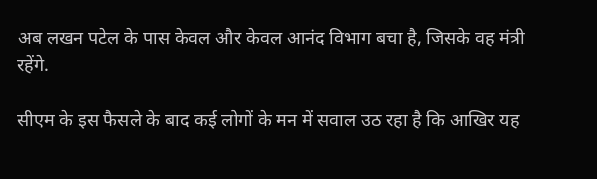अब लखन पटेल के पास केवल और केवल आनंद विभाग बचा है, जिसके वह मंत्री रहेंगे.

सीएम के इस फैसले के बाद कई लोगों के मन में सवाल उठ रहा है कि आखिर यह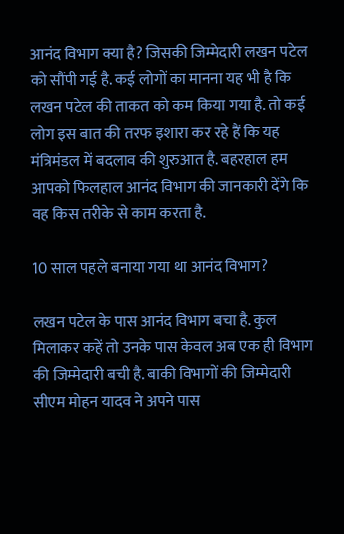आनंद विभाग क्या है? जिसकी जिम्मेदारी लखन पटेल को सौंपी गई है. कई लोगों का मानना यह भी है कि लखन पटेल की ताकत को कम किया गया है. तो कई लोग इस बात की तरफ इशारा कर रहे हैं कि यह मंत्रिमंडल में बदलाव की शुरुआत है. बहरहाल हम आपको फिलहाल आनंद विभाग की जानकारी देंगे कि वह किस तरीके से काम करता है.

10 साल पहले बनाया गया था आनंद विभाग?

लखन पटेल के पास आनंद व‍िभाग बचा है. कुल मिलाकर कहें तो उनके पास केवल अब एक ही विभाग की जिम्मेदारी बची है. बाकी विभागों की जिम्मेदारी सीएम मोहन यादव ने अपने पास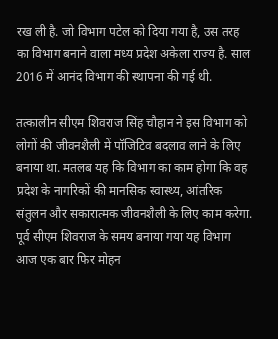रख ली है. जो व‍िभाग पटेल को द‍िया गया है, उस तरह का व‍िभाग बनाने वाला मध्य प्रदेश अकेला राज्य है. साल 2016 में आनंद विभाग की स्थापना की गई थी.

तत्कालीन सीएम शिवराज सिंह चौहान ने इस विभाग को लोगों की जीवनशैली में पॉजिटिव बदलाव लाने के लिए बनाया था. मतलब यह कि विभाग का काम होगा कि वह प्रदेश के नागरिकों की मानसिक स्वास्थ्य, आंतरिक संतुलन और सकारात्मक जीवनशैली के लिए काम करेगा. पूर्व सीएम शिवराज के समय बनाया गया यह विभाग आज एक बार फ‍िर मोहन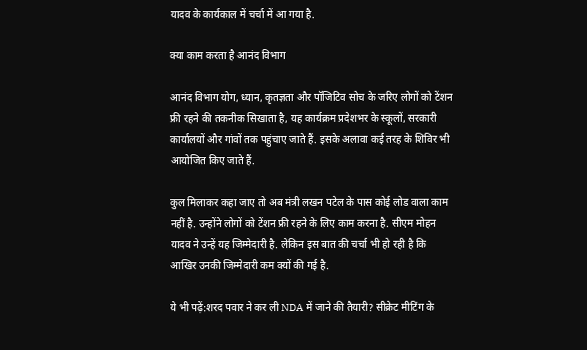यादव के कार्यकाल में चर्चा में आ गया है.

क्‍या काम करता है आनंद विभाग

आनंद विभाग योग, ध्यान, कृतज्ञता और पॉजिटिव सोच के जरिए लोगों को टेंशन फ्री रहने की तकनीक सिखाता है, यह कार्यक्रम प्रदेशभर के स्कूलों, सरकारी कार्यालयों और गांवों तक पहुंचाए जाते हैं. इसके अलावा कई तरह के शिविर भी आयोजित किए जाते हैं.

कुल मिलाकर कहा जाए तो अब मंत्री लखन पटेल के पास कोई लोड वाला काम नहीं है. उन्होंने लोगों को टेंशन फ्री रहने के लिए काम करना है. सीएम मोहन यादव ने उन्हें यह जिम्मेदारी है. लेकिन इस बात की चर्चा भी हो रही है कि आखिर उनकी जिम्मेदारी कम क्यों की गई है.

ये भी पढ़ें:शरद पवार ने कर ली NDA में जाने की तैयारी? सीक्रेट मीट‍िंग के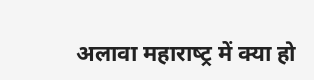अलावा महाराष्‍ट्र में क्‍या हो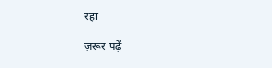रहा

ज़रूर पढ़ें